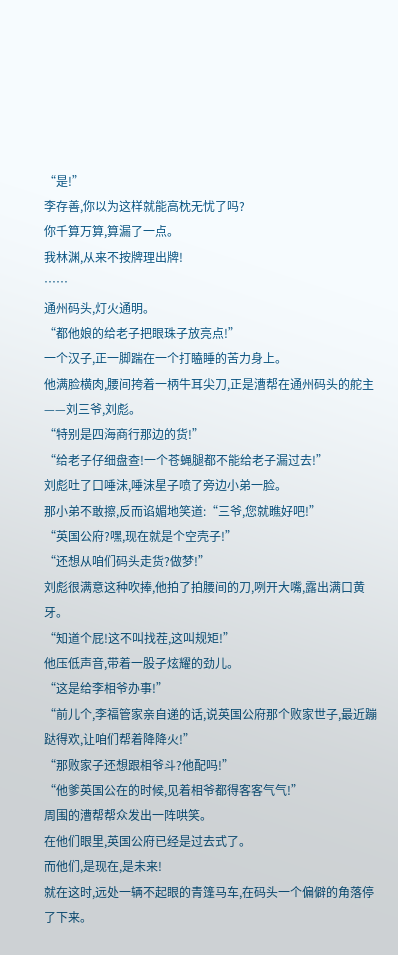“是!”
李存善,你以为这样就能高枕无忧了吗?
你千算万算,算漏了一点。
我林渊,从来不按牌理出牌!
……
通州码头,灯火通明。
“都他娘的给老子把眼珠子放亮点!”
一个汉子,正一脚踹在一个打瞌睡的苦力身上。
他满脸横肉,腰间挎着一柄牛耳尖刀,正是漕帮在通州码头的舵主——刘三爷,刘彪。
“特别是四海商行那边的货!”
“给老子仔细盘查!一个苍蝇腿都不能给老子漏过去!”
刘彪吐了口唾沫,唾沫星子喷了旁边小弟一脸。
那小弟不敢擦,反而谄媚地笑道:“三爷,您就瞧好吧!”
“英国公府?嘿,现在就是个空壳子!”
“还想从咱们码头走货?做梦!”
刘彪很满意这种吹捧,他拍了拍腰间的刀,咧开大嘴,露出满口黄牙。
“知道个屁!这不叫找茬,这叫规矩!”
他压低声音,带着一股子炫耀的劲儿。
“这是给李相爷办事!”
“前儿个,李福管家亲自递的话,说英国公府那个败家世子,最近蹦跶得欢,让咱们帮着降降火!”
“那败家子还想跟相爷斗?他配吗!”
“他爹英国公在的时候,见着相爷都得客客气气!”
周围的漕帮帮众发出一阵哄笑。
在他们眼里,英国公府已经是过去式了。
而他们,是现在,是未来!
就在这时,远处一辆不起眼的青篷马车,在码头一个偏僻的角落停了下来。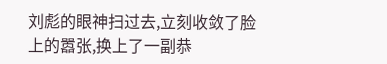刘彪的眼神扫过去,立刻收敛了脸上的嚣张,换上了一副恭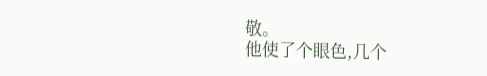敬。
他使了个眼色,几个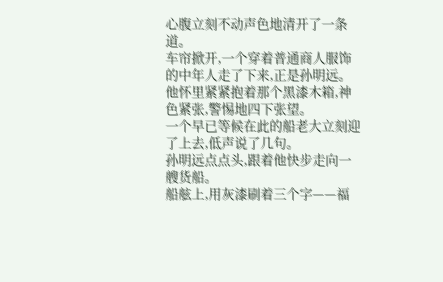心腹立刻不动声色地清开了一条道。
车帘掀开,一个穿着普通商人服饰的中年人走了下来,正是孙明远。
他怀里紧紧抱着那个黑漆木箱,神色紧张,警惕地四下张望。
一个早已等候在此的船老大立刻迎了上去,低声说了几句。
孙明远点点头,跟着他快步走向一艘货船。
船舷上,用灰漆刷着三个字——福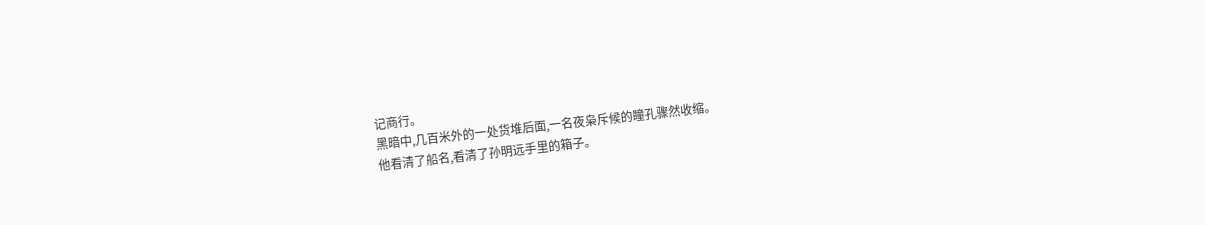记商行。
黑暗中,几百米外的一处货堆后面,一名夜枭斥候的瞳孔骤然收缩。
他看清了船名,看清了孙明远手里的箱子。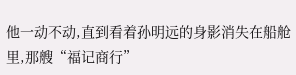他一动不动,直到看着孙明远的身影消失在船舱里,那艘“福记商行”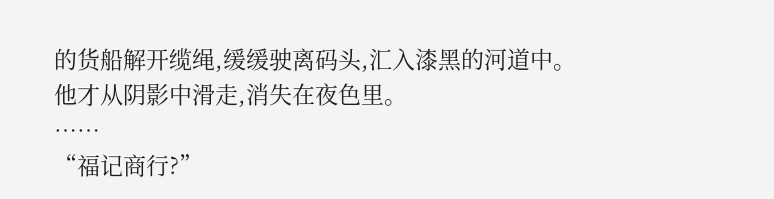的货船解开缆绳,缓缓驶离码头,汇入漆黑的河道中。
他才从阴影中滑走,消失在夜色里。
……
“福记商行?”